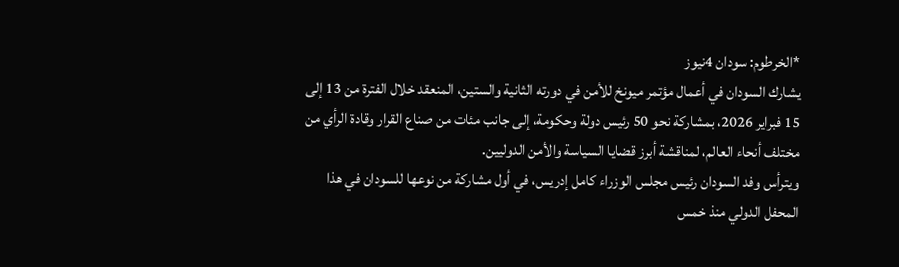*الخرطوم: سودان 4نيوز
يشارك السودان في أعمال مؤتمر ميونخ للأمن في دورته الثانية والستين، المنعقد خلال الفترة من 13 إلى 15 فبراير 2026، بمشاركة نحو 50 رئيس دولة وحكومة، إلى جانب مئات من صناع القرار وقادة الرأي من مختلف أنحاء العالم، لمناقشة أبرز قضايا السياسة والأمن الدوليين.
ويترأس وفد السودان رئيس مجلس الوزراء كامل إدريس، في أول مشاركة من نوعها للسودان في هذا المحفل الدولي منذ خمس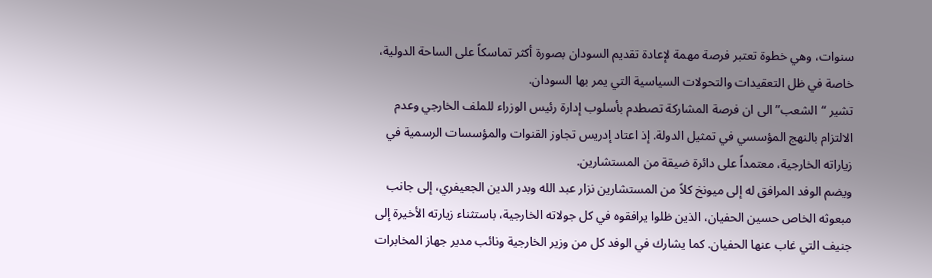سنوات، وهي خطوة تعتبر فرصة مهمة لإعادة تقديم السودان بصورة أكثر تماسكاً على الساحة الدولية، خاصة في ظل التعقيدات والتحولات السياسية التي يمر بها السودان.
تشير “الشعب” الى ان فرصة المشاركة تصطدم بأسلوب إدارة رئيس الوزراء للملف الخارجي وعدم الالتزام بالنهج المؤسسي في تمثيل الدولة. إذ اعتاد إدريس تجاوز القنوات والمؤسسات الرسمية في زياراته الخارجية، معتمداً على دائرة ضيقة من المستشارين.
ويضم الوفد المرافق له إلى ميونخ كلاً من المستشارين نزار عبد الله وبدر الدين الجعيفري، إلى جانب مبعوثه الخاص حسين الحفيان، الذين ظلوا يرافقوه في كل جولاته الخارجية، باستثناء زيارته الأخيرة إلى جنيف التي غاب عنها الحفيان. كما يشارك في الوفد كل من وزير الخارجية ونائب مدير جهاز المخابرات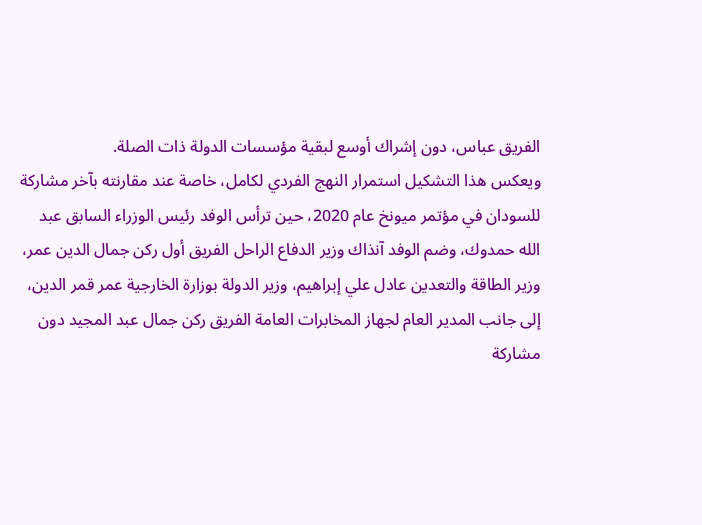الفريق عباس، دون إشراك أوسع لبقية مؤسسات الدولة ذات الصلة.
ويعكس هذا التشكيل استمرار النهج الفردي لكامل، خاصة عند مقارنته بآخر مشاركة للسودان في مؤتمر ميونخ عام 2020، حين ترأس الوفد رئيس الوزراء السابق عبد الله حمدوك، وضم الوفد آنذاك وزير الدفاع الراحل الفريق أول ركن جمال الدين عمر، وزير الطاقة والتعدين عادل علي إبراهيم، وزير الدولة بوزارة الخارجية عمر قمر الدين، إلى جانب المدير العام لجهاز المخابرات العامة الفريق ركن جمال عبد المجيد دون مشاركة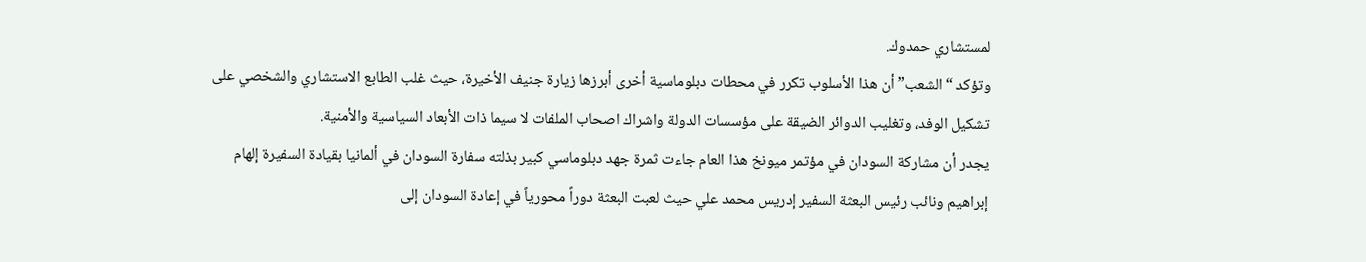لمستشاري حمدوك.
وتؤكد “الشعب” أن هذا الأسلوب تكرر في محطات دبلوماسية أخرى أبرزها زيارة جنيف الأخيرة، حيث غلب الطابع الاستشاري والشخصي على تشكيل الوفد، وتغليب الدوائر الضيقة على مؤسسات الدولة واشراك اصحاب الملفات لا سيما ذات الأبعاد السياسية والأمنية.
يجدر أن مشاركة السودان في مؤتمر ميونخ هذا العام جاءت ثمرة جهد دبلوماسي كبير بذلته سفارة السودان في ألمانيا بقيادة السفيرة إلهام إبراهيم ونائب رئيس البعثة السفير إدريس محمد علي حيث لعبت البعثة دوراً محورياً في إعادة السودان إلى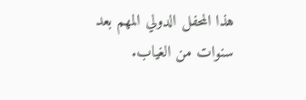هذا المحفل الدولي المهم بعد سنوات من الغياب.